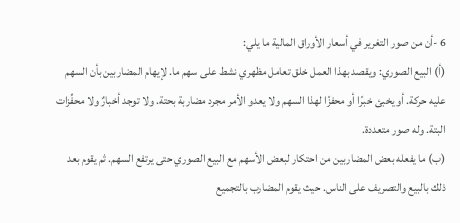6 -أن من صور التغرير في أسعار الأوراق المالية ما يلي:
(أ) البيع الصوري: ويقصد بهذا العمل خلق تعامل مظهري نشط على سهم ما. لإيهام المضاربين بأن السهم عليه حركة. أو يخبئ خبرًا أو محفزًا لهذا السهم ولا يعدو الأمر مجرد مضاربة بحتة. ولا توجد أخبارٌ ولا محفِّزات البتة. وله صور متعددة.
(ب) ما يفعله بعض المضاربين من احتكار لبعض الأسهم مع البيع الصوري حتى يرتفع السهم. ثم يقوم بعد ذلك بالبيع والتصريف على الناس. حيث يقوم المضارب بالتجميع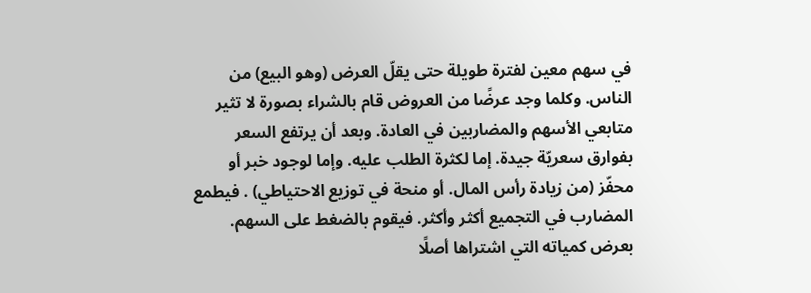في سهم معين لفترة طويلة حتى يقلّ العرض (وهو البيع) من الناس. وكلما وجد عرضًا من العروض قام بالشراء بصورة لا تثير متابعي الأسهم والمضاربين في العادة. وبعد أن يرتفع السعر بفوارق سعريّة جيدة. إما لكثرة الطلب عليه. وإما لوجود خبر أو محفّز (من زيادة رأس المال. أو منحة في توزيع الاحتياطي) . فيطمع المضارب في التجميع أكثر وأكثر. فيقوم بالضغط على السهم. بعرض كمياته التي اشتراها أصلًا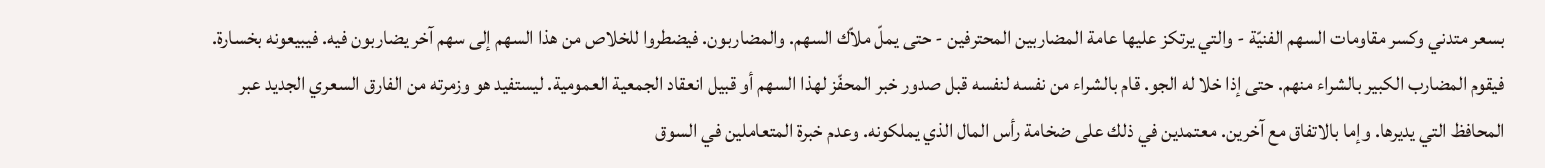بسعر متدني وكسر مقاومات السهم الفنيّة - والتي يرتكز عليها عامة المضاربين المحترفين - حتى يملّ ملاّك السهم. والمضاربون. فيضطروا للخلاص من هذا السهم إلى سهم آخر يضاربون فيه. فيبيعونه بخسارة. فيقوم المضارب الكبير بالشراء منهم. حتى إذا خلا له الجو. قام بالشراء من نفسه لنفسه قبل صدور خبر المحفّز لهذا السهم أو قبيل انعقاد الجمعية العمومية. ليستفيد هو وزمرته من الفارق السعري الجديد عبر المحافظ التي يديرها. وإما بالاتفاق مع آخرين. معتمدين في ذلك على ضخامة رأس المال الذي يملكونه. وعدم خبرة المتعاملين في السوق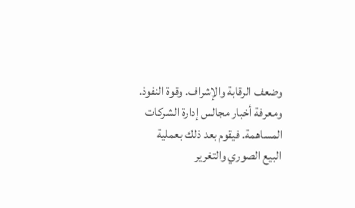وضعف الرقابة والإشراف. وقوة النفوذ. ومعرفة أخبار مجالس إدارة الشركات المساهمة. فيقوم بعد ذلك بعملية البيع الصوري والتغرير